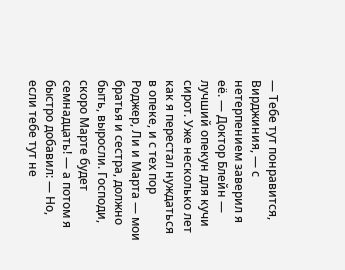— Тебе тут понравится, Вирджиния, — с нетерпением заверил я её. — Доктор Блейн — лучший опекун для кучи сирот. Уже несколько лет как я перестал нуждаться в опеке, и с тех пор Роджер, Ли и Марта — мои братья и сестра, должно быть, выросли. Господи, скоро Марте будет семнадцать! — а потом я быстро добавил: — Но, если тебе тут не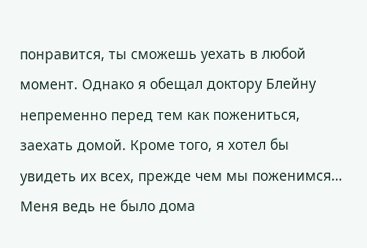понравится, ты сможешь уехать в любой момент. Однако я обещал доктору Блейну непременно перед тем как пожениться, заехать домой. Кроме того, я хотел бы увидеть их всех, прежде чем мы поженимся… Меня ведь не было дома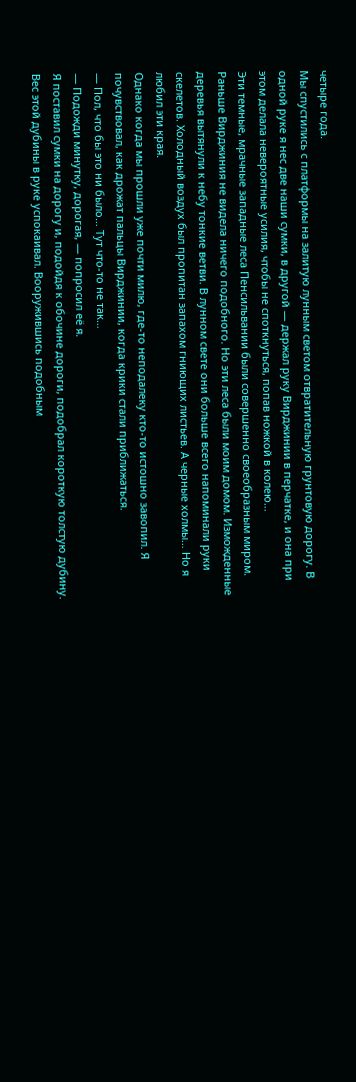четыре года.
Мы спустились с платформы на залитую лунным светом отвратительную грунтовую дорогу. В одной руке я нес две наши сумки, в другой — держал руку Вирджинии в перчатке, и она при этом делала невероятные усилия, чтобы не споткнуться, попав ножкой в колею…
Эти темные, мрачные западные леса Пенсильвании были совершенно своеобразным миром. Раньше Вирджиния не видела ничего подобного. Но эти леса были моим домом. Изможденные деревья вытянули к небу тонкие ветви. В лунном свете они больше всего напоминали руки скелетов. Холодный воздух был пропитан запахом гниющих листьев. А черные холмы… Но я любил эти края.
Однако когда мы прошли уже почти милю, где-то неподалеку кто-то истошно завопил. Я почувствовал, как дрожат пальцы Вирджинии, когда крики стали приближаться.
— Пол, что бы это ни было… Тут что-то не так…
— Подожди минутку, дорогая, — попросил её я.
Я поставил сумки на дорогу и, подойдя к обочине дороги, подобрал короткую толстую дубину. Вес этой дубины в руке успокаивал. Вооружившись подобным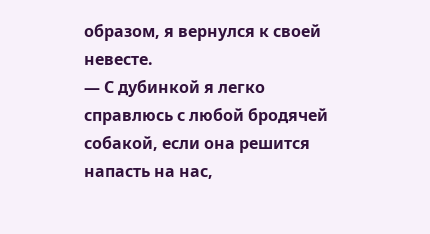образом, я вернулся к своей невесте.
— С дубинкой я легко справлюсь с любой бродячей собакой, если она решится напасть на нас,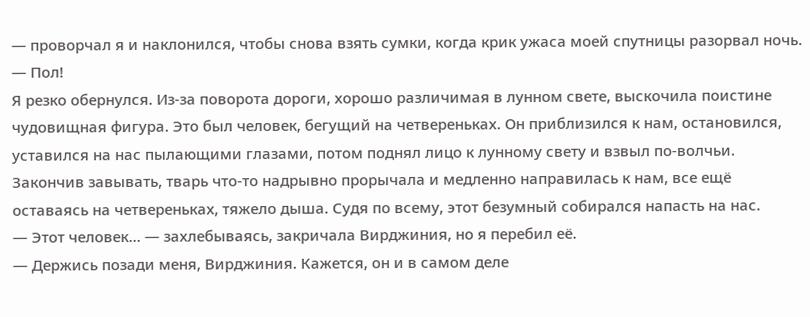— проворчал я и наклонился, чтобы снова взять сумки, когда крик ужаса моей спутницы разорвал ночь.
— Пол!
Я резко обернулся. Из-за поворота дороги, хорошо различимая в лунном свете, выскочила поистине чудовищная фигура. Это был человек, бегущий на четвереньках. Он приблизился к нам, остановился, уставился на нас пылающими глазами, потом поднял лицо к лунному свету и взвыл по-волчьи. Закончив завывать, тварь что-то надрывно прорычала и медленно направилась к нам, все ещё оставаясь на четвереньках, тяжело дыша. Судя по всему, этот безумный собирался напасть на нас.
— Этот человек… — захлебываясь, закричала Вирджиния, но я перебил её.
— Держись позади меня, Вирджиния. Кажется, он и в самом деле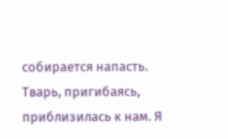собирается напасть.
Тварь, пригибаясь, приблизилась к нам. Я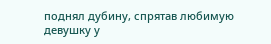поднял дубину, спрятав любимую девушку у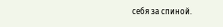себя за спиной.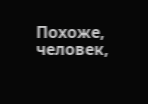Похоже, человек,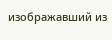изображавший из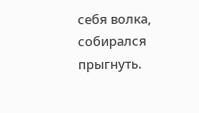себя волка, собирался прыгнуть.